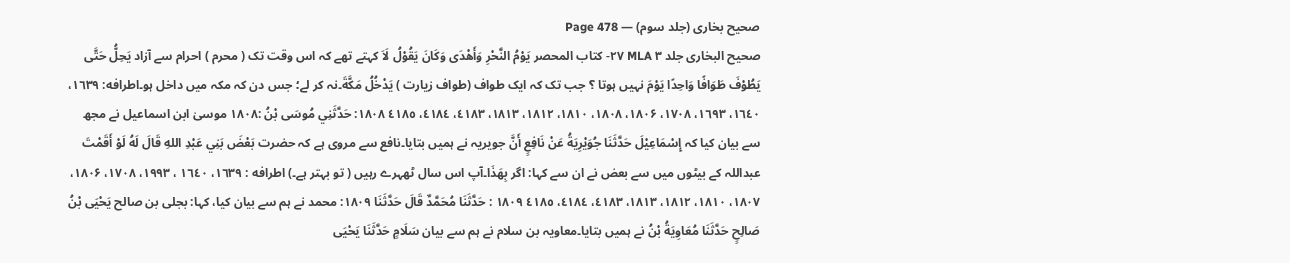صحیح بخاری (جلد سوم) — Page 478
صحيح البخاری جلد ۳ MLA ٢٧- كتاب المحصر يَوْمُ النَّحْرِ وَأَهْدَى وَكَانَ يَقُوْلُ لَاَ کہتے تھے کہ اس وقت تک ( محرم ) احرام سے آزاد يَحِلُّ حَتَّى يَطُوْفَ طَوَافًا وَاحِدًا يَوْمَ نہیں ہوتا ؟ جب تک کہ ایک طواف (طواف زیارت ) يَدْخُلُ مَكَّةَ۔نہ کر لے؛ جس دن کہ مکہ میں داخل ہو۔اطرافه: ١٦٣٩، ١٦٤٠، ۱٦٩٣، ۱۷۰۸، ۱۸۰۶، ۱۸۰۸، ۱۸۱۰، ۱۸۱۲، ۱۸۱۳، ٤١٨٣، ٤١٨٤، ٤١٨٥ ۱۸۰۸: حَدَّثَنِي مُوسَى بْنُ :۱۸۰۸ موسیٰ ابن اسماعیل نے مجھ سے بیان کیا کہ إِسْمَاعِيْلَ حَدَّثَنَا جُوَيْرِيَةُ عَنْ نَافِعٍ أَنَّ جویریہ نے ہمیں بتایا۔نافع سے مروی ہے کہ حضرت بَعْضَ بَنِي عَبْدِ اللهِ قَالَ لَهُ لَوْ أَقَمْتَ عبداللہ کے بیٹوں میں سے بعض نے ان سے کہا: اگر بِهَذَا۔آپ اس سال ٹھہرے رہیں ( تو بہتر ہے۔) اطرافه : ١٦٣٩، ۱٦٤٠ ، ۱۹۹۳، ۱۷۰۸، ۱۸۰۶، ۱۸۰۷، ۱۸۱۰، ۱۸۱۲، ۱۸۱۳، ٤١٨٣، ٤١٨٤، ٤١٨٥ ۱۸۰۹ : حَدَّثَنَا مُحَمَّدٌ قَالَ حَدَّثَنَا ۱۸۰۹: محمد نے ہم سے بیان کیا، کہا: بجلی بن صالح يَحْيَى بْنُ صَالِحٍ حَدَّثَنَا مُعَاوِيَةُ بْنُ نے ہمیں بتایا۔معاویہ بن سلام نے ہم سے بیان سَلَامٍ حَدَّثَنَا يَحْيَى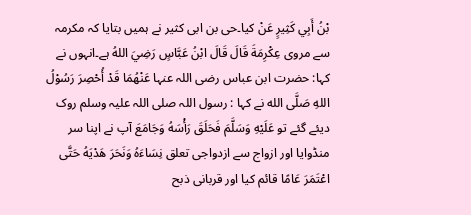بْنُ أَبِي كَثِيرٍ عَنْ کیا۔حی بن ابی کثیر نے ہمیں بتایا کہ مکرمہ سے مروی عِكْرِمَةَ قَالَ قَالَ ابْنُ عَبَّاسٍ رَضِيَ اللهُ ہے۔انہوں نے کہا: حضرت ابن عباس رضی اللہ عنہا عَنْهُمَا قَدْ أُحْصِرَ رَسُوْلُ اللهِ صَلَّى الله نے کہا : رسول اللہ صلی اللہ علیہ وسلم روک دیئے گئے تو عَلَيْهِ وَسَلَّمَ فَحَلَقَ رَأْسَهُ وَجَامَعَ آپ نے اپنا سر منڈوایا اور ازواج سے ازدواجی تعلق نِسَاءَهُ وَنَحَرَ هَدْيَهُ حَتَّى اعْتَمَرَ عَامًا قائم کیا اور قربانی ذبح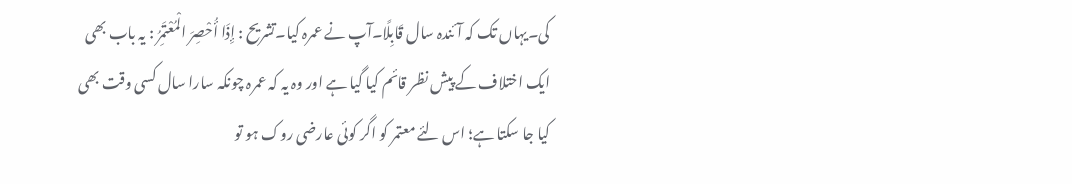کی۔یہاں تک کہ آئندہ سال قَابِلًا۔آپ نے عمرہ کیا۔تشریح : إِذَا أُحْصِرَ الْمُعْتَمِرُ : یہ باب بھی ایک اختلاف کے پیش نظر قائم کیا گیا ہے اور وہ یہ کہ عمرہ چونکہ سارا سال کسی وقت بھی کیا جا سکتا ہے؛ اس لئے معتمر کو اگر کوئی عارضی روک ہو تو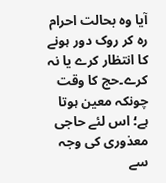آیا وہ بحالت احرام رہ کر روک دور ہونے کا انتظار کرے یا نہ کرے۔حج کا وقت چونکہ معین ہوتا ہے؛ اس لئے حاجی معذوری کی وجہ سے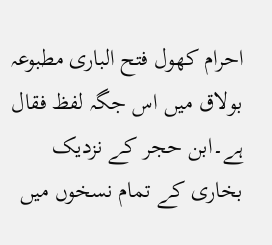احرام کھول فتح الباری مطبوعہ بولاق میں اس جگہ لفظ فقال ہے۔ابن حجر کے نزدیک بخاری کے تمام نسخوں میں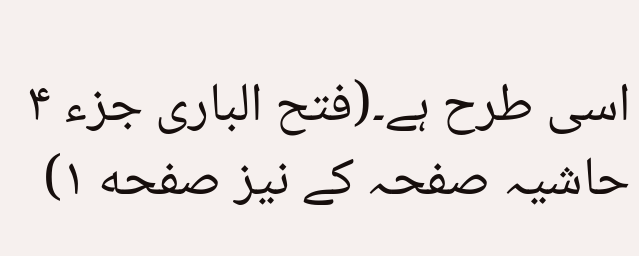اسی طرح ہے۔(فتح الباری جزء ۴ حاشیہ صفحہ کے نیز صفحه ۱)